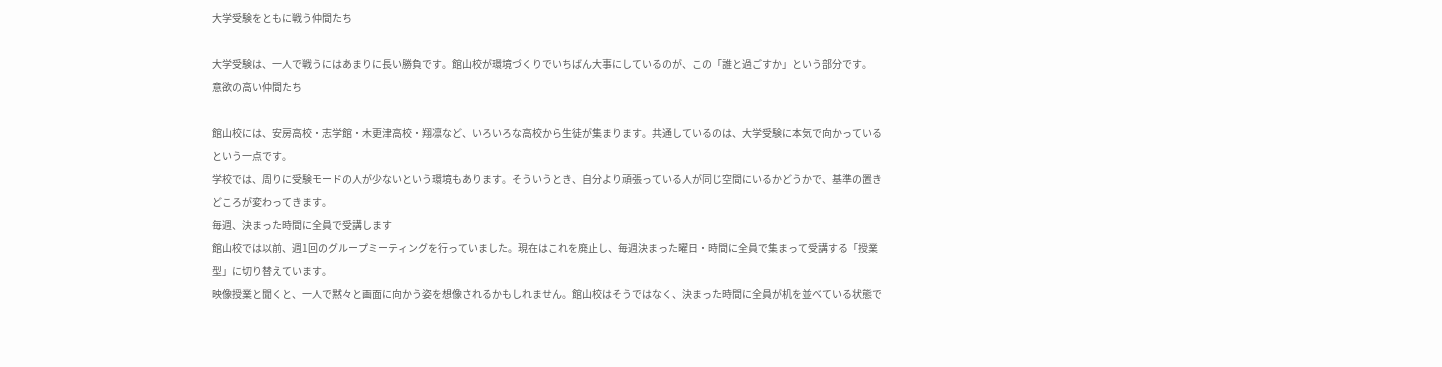大学受験をともに戦う仲間たち

大学受験は、一人で戦うにはあまりに長い勝負です。館山校が環境づくりでいちばん大事にしているのが、この「誰と過ごすか」という部分です。
意欲の高い仲間たち

館山校には、安房高校・志学館・木更津高校・翔凛など、いろいろな高校から生徒が集まります。共通しているのは、大学受験に本気で向かっているという一点です。
学校では、周りに受験モードの人が少ないという環境もあります。そういうとき、自分より頑張っている人が同じ空間にいるかどうかで、基準の置きどころが変わってきます。
毎週、決まった時間に全員で受講します
館山校では以前、週1回のグループミーティングを行っていました。現在はこれを廃止し、毎週決まった曜日・時間に全員で集まって受講する「授業型」に切り替えています。
映像授業と聞くと、一人で黙々と画面に向かう姿を想像されるかもしれません。館山校はそうではなく、決まった時間に全員が机を並べている状態で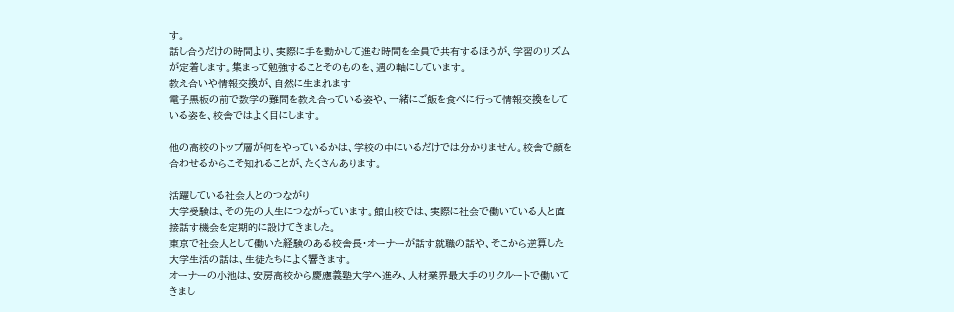す。
話し合うだけの時間より、実際に手を動かして進む時間を全員で共有するほうが、学習のリズムが定着します。集まって勉強することそのものを、週の軸にしています。
教え合いや情報交換が、自然に生まれます
電子黒板の前で数学の難問を教え合っている姿や、一緒にご飯を食べに行って情報交換をしている姿を、校舎ではよく目にします。

他の高校のトップ層が何をやっているかは、学校の中にいるだけでは分かりません。校舎で顔を合わせるからこそ知れることが、たくさんあります。

活躍している社会人とのつながり
大学受験は、その先の人生につながっています。館山校では、実際に社会で働いている人と直接話す機会を定期的に設けてきました。
東京で社会人として働いた経験のある校舎長・オーナーが話す就職の話や、そこから逆算した大学生活の話は、生徒たちによく響きます。
オーナーの小池は、安房高校から慶應義塾大学へ進み、人材業界最大手のリクルートで働いてきまし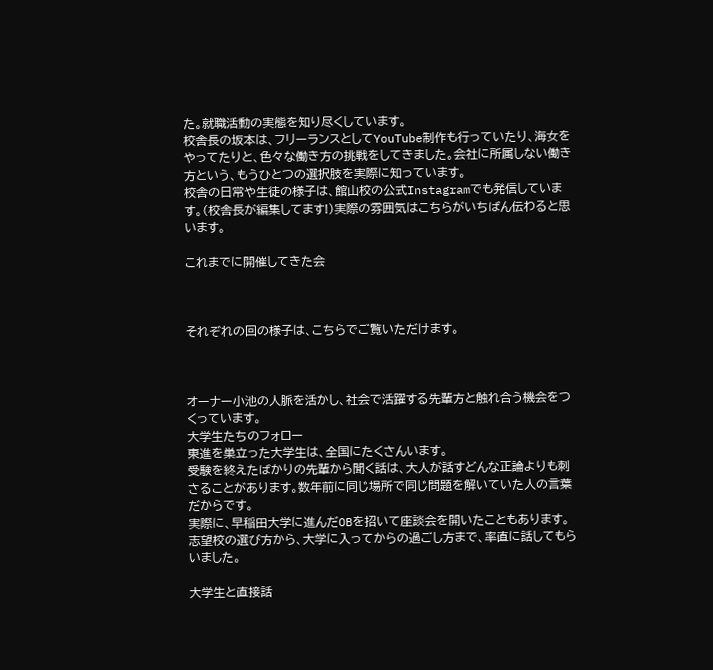た。就職活動の実態を知り尽くしています。
校舎長の坂本は、フリーランスとしてYouTube制作も行っていたり、海女をやってたりと、色々な働き方の挑戦をしてきました。会社に所属しない働き方という、もうひとつの選択肢を実際に知っています。
校舎の日常や生徒の様子は、館山校の公式Instagramでも発信しています。(校舎長が編集してます!)実際の雰囲気はこちらがいちばん伝わると思います。

これまでに開催してきた会



それぞれの回の様子は、こちらでご覧いただけます。



オーナー小池の人脈を活かし、社会で活躍する先輩方と触れ合う機会をつくっています。
大学生たちのフォロー
東進を巣立った大学生は、全国にたくさんいます。
受験を終えたばかりの先輩から聞く話は、大人が話すどんな正論よりも刺さることがあります。数年前に同じ場所で同じ問題を解いていた人の言葉だからです。
実際に、早稲田大学に進んだOBを招いて座談会を開いたこともあります。志望校の選び方から、大学に入ってからの過ごし方まで、率直に話してもらいました。

大学生と直接話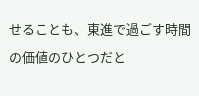せることも、東進で過ごす時間の価値のひとつだと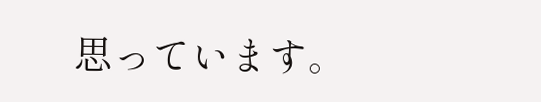思っています。